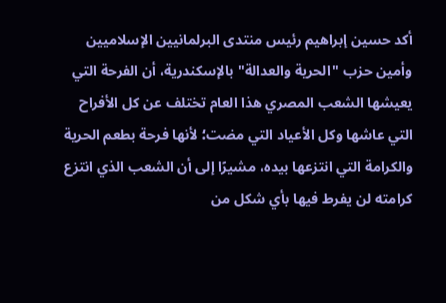أكد حسين إبراهيم رئيس منتدى البرلمانيين الإسلاميين وأمين حزب "الحرية والعدالة" بالإسكندرية، أن الفرحة التي يعيشها الشعب المصري هذا العام تختلف عن كل الأفراح التي عاشها وكل الأعياد التي مضت؛ لأنها فرحة بطعم الحرية والكرامة التي انتزعها بيده، مشيرًا إلى أن الشعب الذي انتزع كرامته لن يفرط فيها بأي شكل من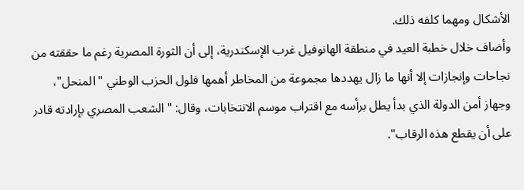الأشكال ومهما كلفه ذلك.
وأضاف خلال خطبة العيد في منطقة الهانوفيل غرب الإسكندرية، إلى أن الثورة المصرية رغم ما حققته من نجاحات وإنجازات إلا أنها ما زال يهددها مجموعة من المخاطر أهمها فلول الحزب الوطني "المنحل"، وجهاز أمن الدولة الذي بدأ يطل برأسه مع اقتراب موسم الانتخابات، وقال: "الشعب المصري بإرادته قادر على أن يقطع هذه الرقاب".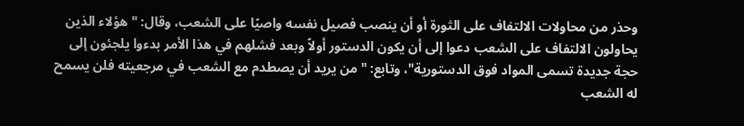وحذر من محاولات الالتفاف على الثورة أو أن ينصب فصيل نفسه واصيًا على الشعب، وقال: "هؤلاء الذين يحاولون الالتفاف على الشعب دعوا إلى أن يكون الدستور أولاً وبعد فشلهم في هذا الأمر بدءوا يلجئون إلى حجة جديدة تسمى المواد فوق الدستورية"، وتابع: "من يريد أن يصطدم مع الشعب في مرجعيته فلن يسمح له الشعب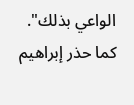الواعي بذلك".
كما حذر إبراهيم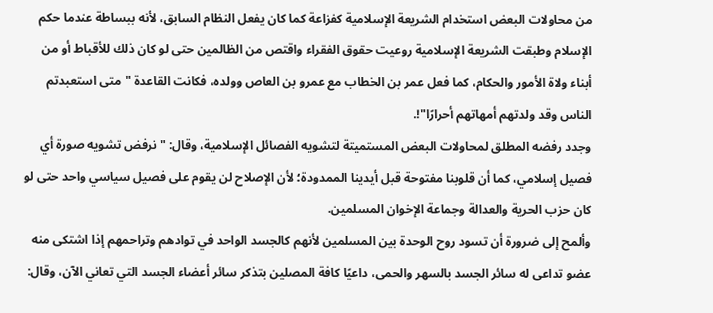من محاولات البعض استخدام الشريعة الإسلامية كفزاعة كما كان يفعل النظام السابق، لأنه ببساطة عندما حكم الإسلام وطبقت الشريعة الإسلامية روعيت حقوق الفقراء واقتص من الظالمين حتى لو كان ذلك للأقباط أو من أبناء ولاة الأمور والحكام، كما فعل عمر بن الخطاب مع عمرو بن العاص وولده، فكانت القاعدة "متى استعبدتم الناس وقد ولدتهم أمهاتهم أحرارًا"!.
وجدد رفضه المطلق لمحاولات البعض المستميتة لتشويه الفصائل الإسلامية، وقال: "نرفض تشويه صورة أي فصيل إسلامي، كما أن قلوبنا مفتوحة قبل أيدينا الممدودة؛ لأن الإصلاح لن يقوم على فصيل سياسي واحد حتى لو كان حزب الحرية والعدالة وجماعة الإخوان المسلمين.
وألمح إلى ضرورة أن تسود روح الوحدة بين المسلمين لأنهم كالجسد الواحد في توادهم وتراحمهم إذا اشتكى منه عضو تداعى له سائر الجسد بالسهر والحمى، داعيًا كافة المصلين بتذكر سائر أعضاء الجسد التي تعاني الآن، وقال: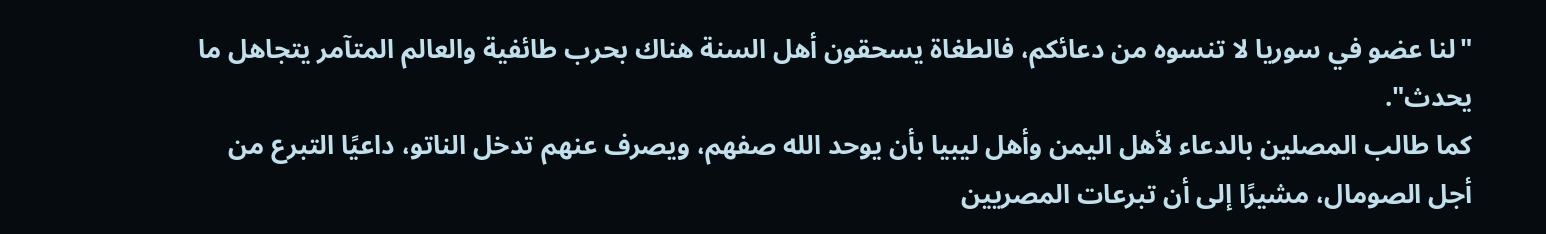"لنا عضو في سوريا لا تنسوه من دعائكم، فالطغاة يسحقون أهل السنة هناك بحرب طائفية والعالم المتآمر يتجاهل ما يحدث".
كما طالب المصلين بالدعاء لأهل اليمن وأهل ليبيا بأن يوحد الله صفهم، ويصرف عنهم تدخل الناتو، داعيًا التبرع من أجل الصومال، مشيرًا إلى أن تبرعات المصريين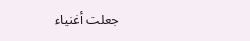جعلت أغنياء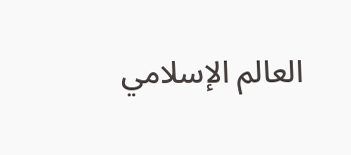العالم الإسلامي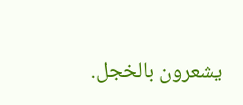يشعرون بالخجل.